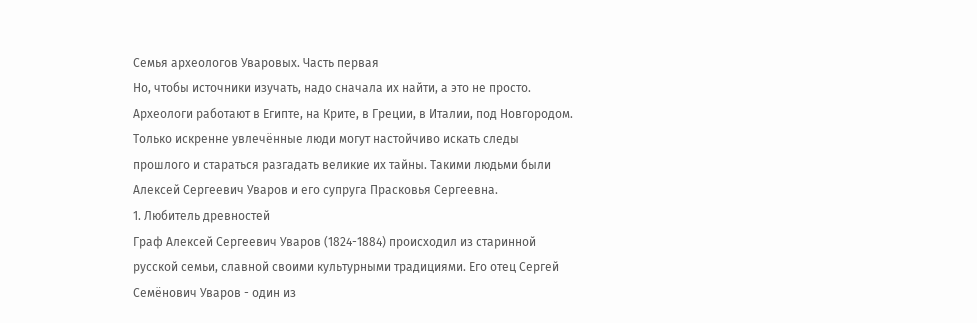Семья археологов Уваровых. Часть первая
Но, чтобы источники изучать, надо сначала их найти, а это не просто. Археологи работают в Египте, на Крите, в Греции, в Италии, под Новгородом. Только искренне увлечённые люди могут настойчиво искать следы прошлого и стараться разгадать великие их тайны. Такими людьми были Алексей Сергеевич Уваров и его супруга Прасковья Сергеевна.
1. Любитель древностей
Граф Алексей Сергеевич Уваров (1824-1884) происходил из старинной русской семьи, славной своими культурными традициями. Его отец Сергей Семёнович Уваров - один из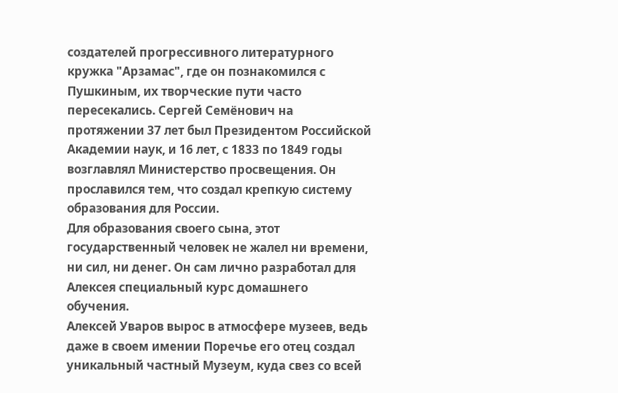создателей прогрессивного литературного кружка "Арзамас", где он познакомился с Пушкиным, их творческие пути часто пересекались. Сергей Семёнович на протяжении 37 лет был Президентом Российской Академии наук, и 16 лет, с 1833 по 1849 годы возглавлял Министерство просвещения. Он прославился тем, что создал крепкую систему образования для России.
Для образования своего сына, этот государственный человек не жалел ни времени, ни сил, ни денег. Он сам лично разработал для Алексея специальный курс домашнего обучения.
Алексей Уваров вырос в атмосфере музеев, ведь даже в своем имении Поречье его отец создал уникальный частный Музеум, куда свез со всей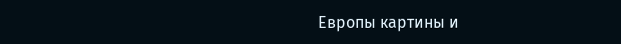Европы картины и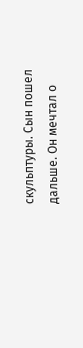скульптуры. Сын пошел дальше. Он мечтал о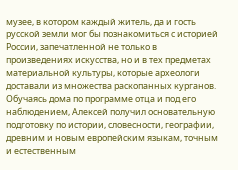музее, в котором каждый житель, да и гость русской земли мог бы познакомиться с историей России, запечатленной не только в произведениях искусства, но и в тех предметах материальной культуры, которые археологи доставали из множества раскопанных курганов.
Обучаясь дома по программе отца и под его наблюдением, Алексей получил основательную подготовку по истории, словесности, географии, древним и новым европейским языкам, точным и естественным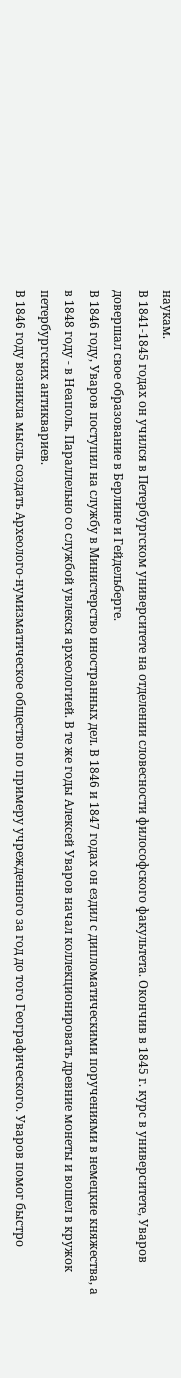наукам.
В 1841-1845 годах он учился в Петербургском университете на отделении словесности философского факультета. Окончив в 1845 г. курс в университете, Уваров довершал свое образование в Берлине и Гейдельберге.
В 1846 году, Уваров поступил на службу в Министерство иностранных дел. В 1846 и 1847 годах он ездил с дипломатическими поручениями в немецкие княжества, а в 1848 году - в Неаполь. Параллельно со службой увлекся археологией. В те же годы Алексей Уваров начал коллекционировать древние монеты и вошел в кружок петербургских антиквариев.
В 1846 году возникла мысль создать Археолого-нумизматическое общество по примеру учрежденного за год до того Географического. Уваров помог быстро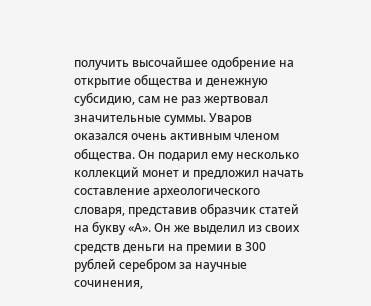получить высочайшее одобрение на открытие общества и денежную субсидию, сам не раз жертвовал значительные суммы. Уваров оказался очень активным членом общества. Он подарил ему несколько коллекций монет и предложил начать составление археологического словаря, представив образчик статей на букву «А». Он же выделил из своих средств деньги на премии в 300 рублей серебром за научные сочинения,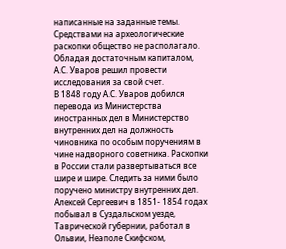написанные на заданные темы.
Средствами на археологические раскопки общество не располагало. Обладая достаточным капиталом, А.С. Уваров решил провести исследования за свой счет.
В 1848 году А.С. Уваров добился перевода из Министерства иностранных дел в Министерство внутренних дел на должность чиновника по особым поручениям в чине надворного советника. Раскопки в России стали развертываться все шире и шире. Следить за ними было поручено министру внутренних дел.
Алексей Сергеевич в 1851- 1854 годах побывал в Суздальском уезде, Таврической губернии, работал в Ольвии, Неаполе Скифском,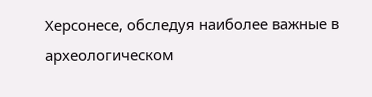Херсонесе, обследуя наиболее важные в археологическом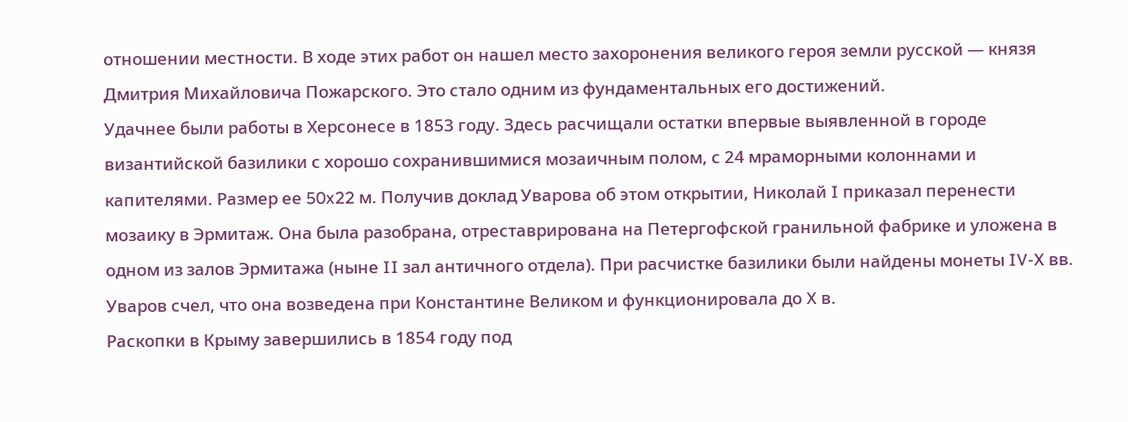отношении местности. В ходе этих работ он нашел место захоронения великого героя земли русской — князя Дмитрия Михайловича Пожарского. Это стало одним из фундаментальных его достижений.
Удачнее были работы в Херсонесе в 1853 году. Здесь расчищали остатки впервые выявленной в городе византийской базилики с хорошо сохранившимися мозаичным полом, с 24 мраморными колоннами и капителями. Размер ее 50x22 м. Получив доклад Уварова об этом открытии, Николай I приказал перенести мозаику в Эрмитаж. Она была разобрана, отреставрирована на Петергофской гранильной фабрике и уложена в одном из залов Эрмитажа (ныне II зал античного отдела). При расчистке базилики были найдены монеты IV-X вв. Уваров счел, что она возведена при Константине Великом и функционировала до X в.
Раскопки в Крыму завершились в 1854 году под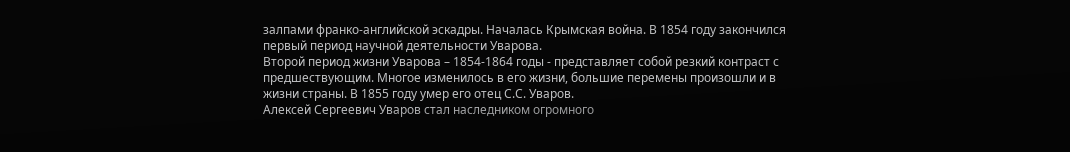залпами франко-английской эскадры. Началась Крымская война. В 1854 году закончился первый период научной деятельности Уварова.
Второй период жизни Уварова – 1854-1864 годы - представляет собой резкий контраст с предшествующим. Многое изменилось в его жизни, большие перемены произошли и в жизни страны. В 1855 году умер его отец С.С. Уваров.
Алексей Сергеевич Уваров стал наследником огромного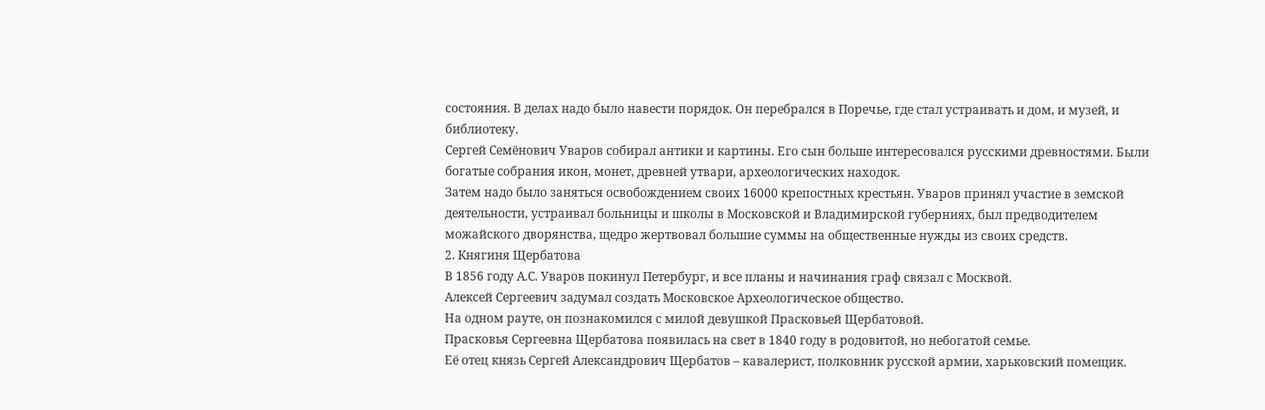состояния. В делах надо было навести порядок. Он перебрался в Поречье, где стал устраивать и дом, и музей, и библиотеку.
Сергей Семёнович Уваров собирал антики и картины. Его сын больше интересовался русскими древностями. Были богатые собрания икон, монет, древней утвари, археологических находок.
Затем надо было заняться освобождением своих 16000 крепостных крестьян. Уваров принял участие в земской деятельности, устраивал больницы и школы в Московской и Владимирской губерниях, был предводителем можайского дворянства, щедро жертвовал большие суммы на общественные нужды из своих средств.
2. Княгиня Щербатова
В 1856 году А.С. Уваров покинул Петербург, и все планы и начинания граф связал с Москвой.
Алексей Сергеевич задумал создать Московское Археологическое общество.
На одном рауте, он познакомился с милой девушкой Прасковьей Щербатовой.
Прасковья Сергеевна Щербатова появилась на свет в 1840 году в родовитой, но небогатой семье.
Её отец князь Сергей Александрович Щербатов – кавалерист, полковник русской армии, харьковский помещик.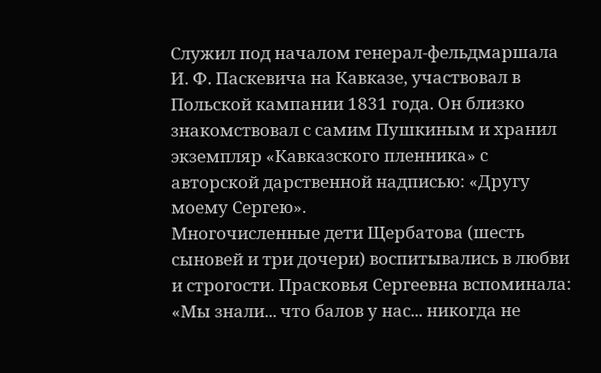Служил под началом генерал-фельдмаршала И. Ф. Паскевича на Кавказе, участвовал в Польской кампании 1831 года. Он близко знакомствовал с самим Пушкиным и хранил экземпляр «Кавказского пленника» с авторской дарственной надписью: «Другу моему Сергею».
Многочисленные дети Щербатова (шесть сыновей и три дочери) воспитывались в любви и строгости. Прасковья Сергеевна вспоминала: «Мы знали... что балов у нас... никогда не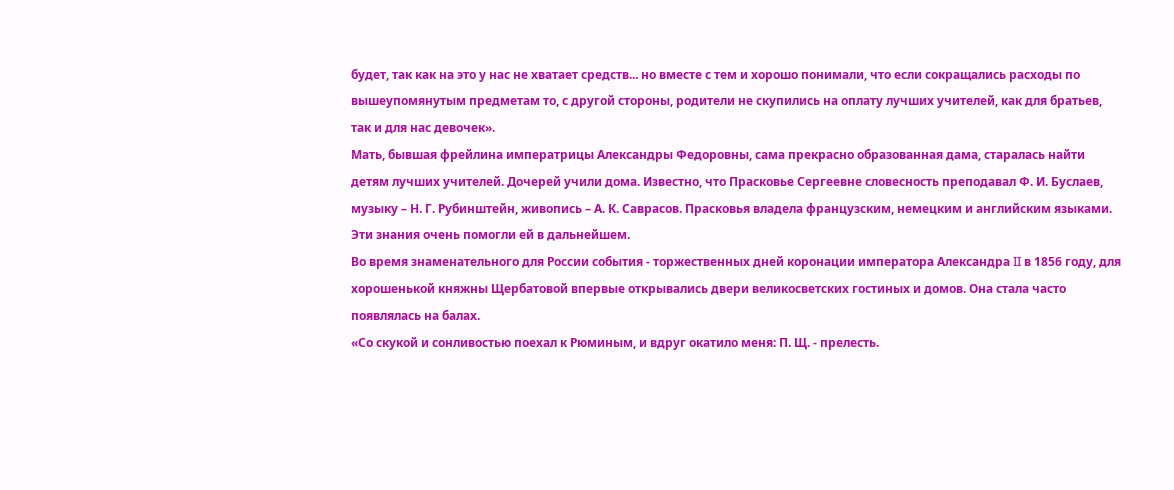будет, так как на это у нас не хватает средств... но вместе с тем и хорошо понимали, что если сокращались расходы по вышеупомянутым предметам то, с другой стороны, родители не скупились на оплату лучших учителей, как для братьев, так и для нас девочек».
Мать, бывшая фрейлина императрицы Александры Федоровны, сама прекрасно образованная дама, старалась найти детям лучших учителей. Дочерей учили дома. Известно, что Прасковье Сергеевне словесность преподавал Ф. И. Буслаев, музыку – Н. Г. Рубинштейн, живопись – А. К. Саврасов. Прасковья владела французским, немецким и английским языками. Эти знания очень помогли ей в дальнейшем.
Во время знаменательного для России события - торжественных дней коронации императора Александра II в 1856 году, для хорошенькой княжны Щербатовой впервые открывались двери великосветских гостиных и домов. Она стала часто появлялась на балах.
«Со скукой и сонливостью поехал к Рюминым, и вдруг окатило меня: П. Щ. - прелесть.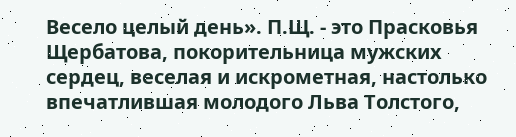Весело целый день». П.Щ. - это Прасковья Щербатова, покорительница мужских сердец, веселая и искрометная, настолько впечатлившая молодого Льва Толстого,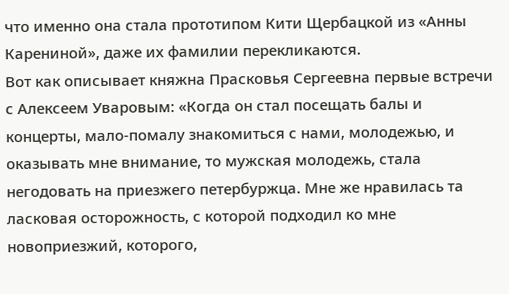что именно она стала прототипом Кити Щербацкой из «Анны Карениной», даже их фамилии перекликаются.
Вот как описывает княжна Прасковья Сергеевна первые встречи с Алексеем Уваровым: «Когда он стал посещать балы и концерты, мало-помалу знакомиться с нами, молодежью, и оказывать мне внимание, то мужская молодежь, стала негодовать на приезжего петербуржца. Мне же нравилась та ласковая осторожность, с которой подходил ко мне новоприезжий, которого,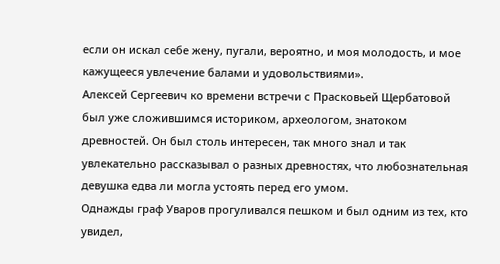если он искал себе жену, пугали, вероятно, и моя молодость, и мое кажущееся увлечение балами и удовольствиями».
Алексей Сергеевич ко времени встречи с Прасковьей Щербатовой был уже сложившимся историком, археологом, знатоком древностей. Он был столь интересен, так много знал и так увлекательно рассказывал о разных древностях, что любознательная девушка едва ли могла устоять перед его умом.
Однажды граф Уваров прогуливался пешком и был одним из тех, кто увидел,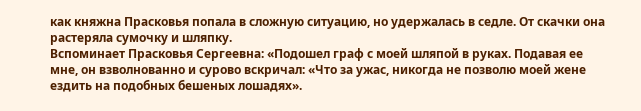как княжна Прасковья попала в сложную ситуацию, но удержалась в седле. От скачки она растеряла сумочку и шляпку.
Вспоминает Прасковья Сергеевна: «Подошел граф с моей шляпой в руках. Подавая ее мне, он взволнованно и сурово вскричал: «Что за ужас, никогда не позволю моей жене ездить на подобных бешеных лошадях».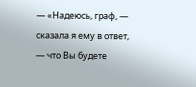— «Надеюсь, граф, — сказала я ему в ответ, — что Вы будете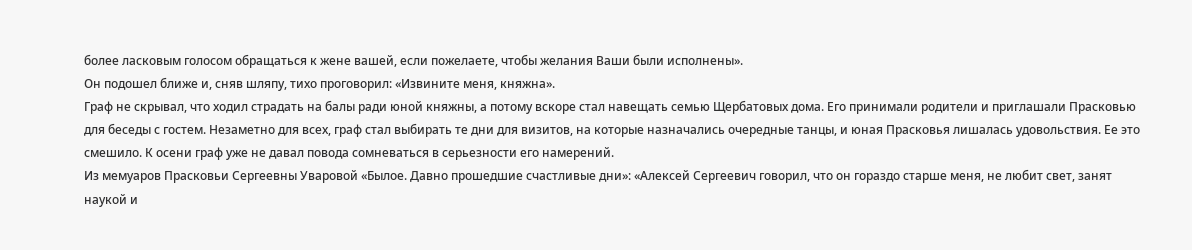более ласковым голосом обращаться к жене вашей, если пожелаете, чтобы желания Ваши были исполнены».
Он подошел ближе и, сняв шляпу, тихо проговорил: «Извините меня, княжна».
Граф не скрывал, что ходил страдать на балы ради юной княжны, а потому вскоре стал навещать семью Щербатовых дома. Его принимали родители и приглашали Прасковью для беседы с гостем. Незаметно для всех, граф стал выбирать те дни для визитов, на которые назначались очередные танцы, и юная Прасковья лишалась удовольствия. Ее это смешило. К осени граф уже не давал повода сомневаться в серьезности его намерений.
Из мемуаров Прасковьи Сергеевны Уваровой «Былое. Давно прошедшие счастливые дни»: «Алексей Сергеевич говорил, что он гораздо старше меня, не любит свет, занят наукой и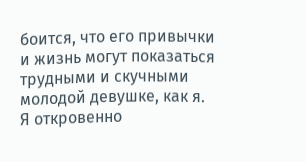боится, что его привычки и жизнь могут показаться трудными и скучными молодой девушке, как я.
Я откровенно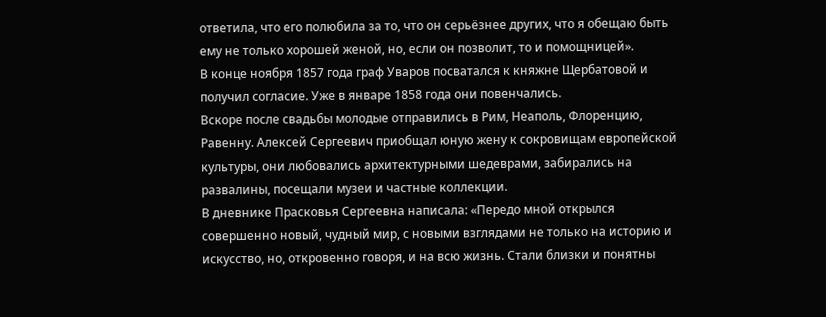ответила, что его полюбила за то, что он серьёзнее других, что я обещаю быть ему не только хорошей женой, но, если он позволит, то и помощницей».
В конце ноября 1857 года граф Уваров посватался к княжне Щербатовой и получил согласие. Уже в январе 1858 года они повенчались.
Вскоре после свадьбы молодые отправились в Рим, Неаполь, Флоренцию, Равенну. Алексей Сергеевич приобщал юную жену к сокровищам европейской культуры, они любовались архитектурными шедеврами, забирались на развалины, посещали музеи и частные коллекции.
В дневнике Прасковья Сергеевна написала: «Передо мной открылся совершенно новый, чудный мир, с новыми взглядами не только на историю и искусство, но, откровенно говоря, и на всю жизнь. Стали близки и понятны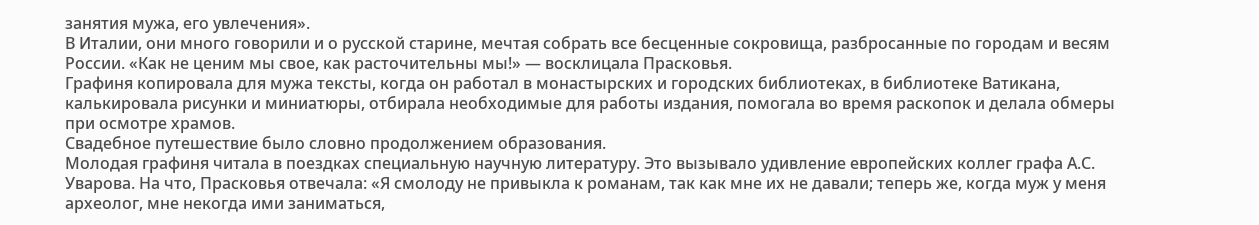занятия мужа, его увлечения».
В Италии, они много говорили и о русской старине, мечтая собрать все бесценные сокровища, разбросанные по городам и весям России. «Как не ценим мы свое, как расточительны мы!» — восклицала Прасковья.
Графиня копировала для мужа тексты, когда он работал в монастырских и городских библиотеках, в библиотеке Ватикана, калькировала рисунки и миниатюры, отбирала необходимые для работы издания, помогала во время раскопок и делала обмеры при осмотре храмов.
Свадебное путешествие было словно продолжением образования.
Молодая графиня читала в поездках специальную научную литературу. Это вызывало удивление европейских коллег графа А.С. Уварова. На что, Прасковья отвечала: «Я смолоду не привыкла к романам, так как мне их не давали; теперь же, когда муж у меня археолог, мне некогда ими заниматься,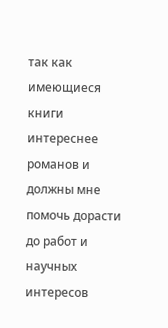так как имеющиеся книги интереснее романов и должны мне помочь дорасти до работ и научных интересов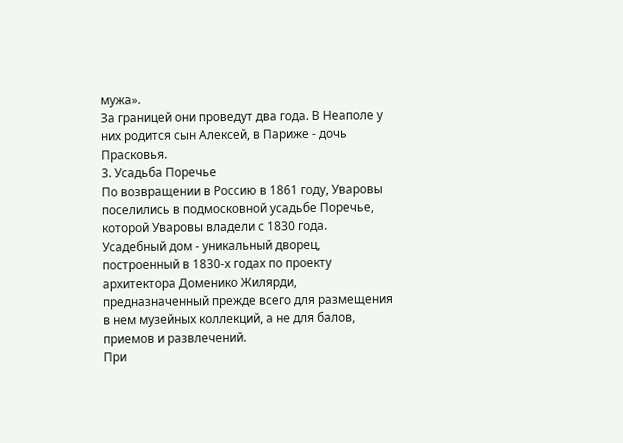мужа».
За границей они проведут два года. В Неаполе у них родится сын Алексей, в Париже - дочь Прасковья.
3. Усадьба Поречье
По возвращении в Россию в 1861 году, Уваровы поселились в подмосковной усадьбе Поречье, которой Уваровы владели с 1830 года.
Усадебный дом - уникальный дворец, построенный в 1830-х годах по проекту архитектора Доменико Жилярди, предназначенный прежде всего для размещения в нем музейных коллекций, а не для балов, приемов и развлечений.
При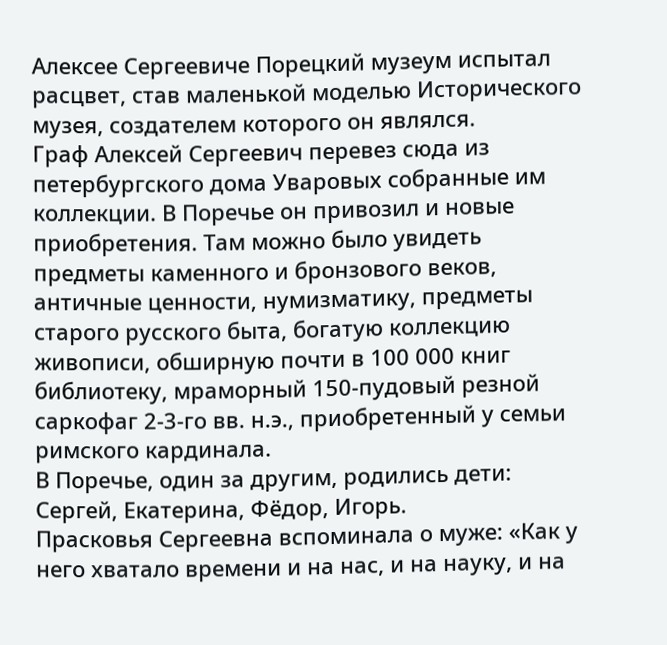Алексее Сергеевиче Порецкий музеум испытал расцвет, став маленькой моделью Исторического музея, создателем которого он являлся.
Граф Алексей Сергеевич перевез сюда из петербургского дома Уваровых собранные им коллекции. В Поречье он привозил и новые приобретения. Там можно было увидеть предметы каменного и бронзового веков, античные ценности, нумизматику, предметы старого русского быта, богатую коллекцию живописи, обширную почти в 100 000 книг библиотеку, мраморный 150-пудовый резной саркофаг 2-3-го вв. н.э., приобретенный у семьи римского кардинала.
В Поречье, один за другим, родились дети: Сергей, Екатерина, Фёдор, Игорь.
Прасковья Сергеевна вспоминала о муже: «Как у него хватало времени и на нас, и на науку, и на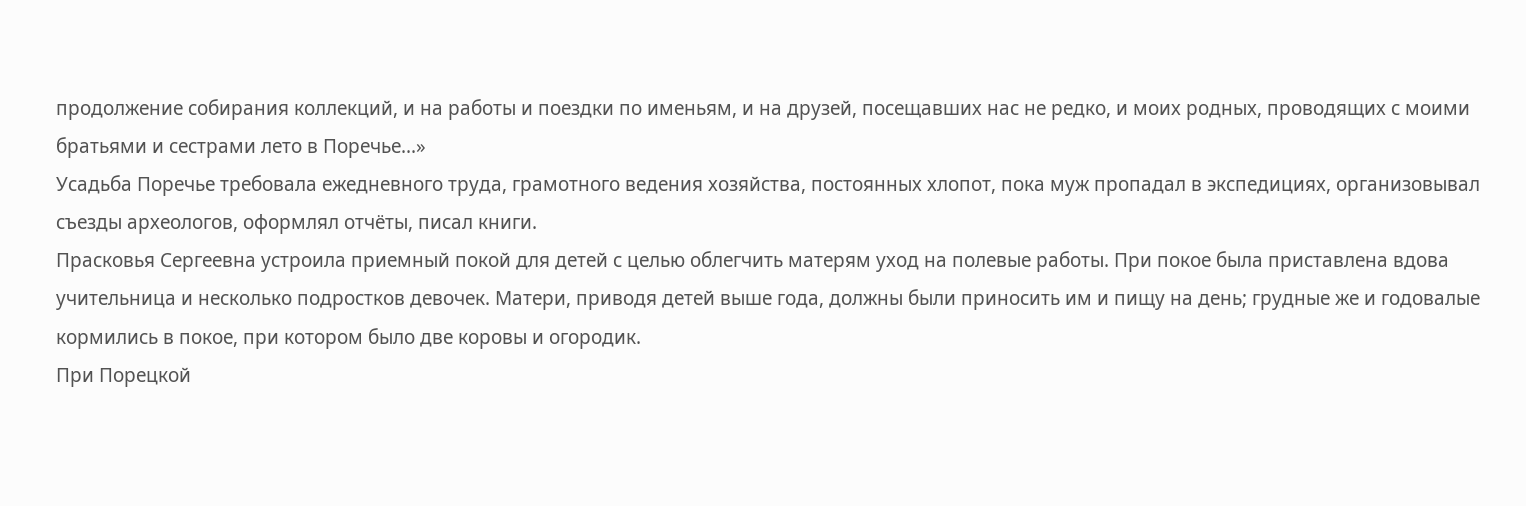продолжение собирания коллекций, и на работы и поездки по именьям, и на друзей, посещавших нас не редко, и моих родных, проводящих с моими братьями и сестрами лето в Поречье...»
Усадьба Поречье требовала ежедневного труда, грамотного ведения хозяйства, постоянных хлопот, пока муж пропадал в экспедициях, организовывал съезды археологов, оформлял отчёты, писал книги.
Прасковья Сергеевна устроила приемный покой для детей с целью облегчить матерям уход на полевые работы. При покое была приставлена вдова учительница и несколько подростков девочек. Матери, приводя детей выше года, должны были приносить им и пищу на день; грудные же и годовалые кормились в покое, при котором было две коровы и огородик.
При Порецкой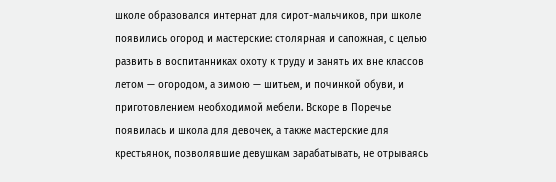школе образовался интернат для сирот-мальчиков, при школе появились огород и мастерские: столярная и сапожная, с целью развить в воспитанниках охоту к труду и занять их вне классов летом — огородом, а зимою — шитьем, и починкой обуви, и приготовлением необходимой мебели. Вскоре в Поречье появилась и школа для девочек, а также мастерские для крестьянок, позволявшие девушкам зарабатывать, не отрываясь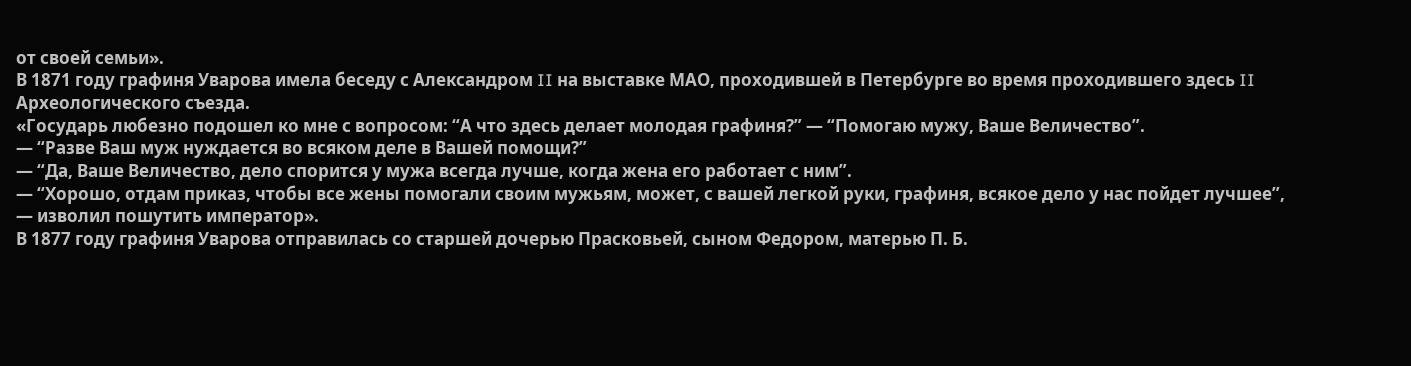от своей семьи».
В 1871 году графиня Уварова имела беседу с Александром II на выставке МАО, проходившей в Петербурге во время проходившего здесь II Археологического съезда.
«Государь любезно подошел ко мне с вопросом: “А что здесь делает молодая графиня?” — “Помогаю мужу, Ваше Величество”.
— “Разве Ваш муж нуждается во всяком деле в Вашей помощи?”
— “Да, Ваше Величество, дело спорится у мужа всегда лучше, когда жена его работает с ним”.
— “Хорошо, отдам приказ, чтобы все жены помогали своим мужьям, может, с вашей легкой руки, графиня, всякое дело у нас пойдет лучшее”, — изволил пошутить император».
В 1877 году графиня Уварова отправилась со старшей дочерью Прасковьей, сыном Федором, матерью П. Б.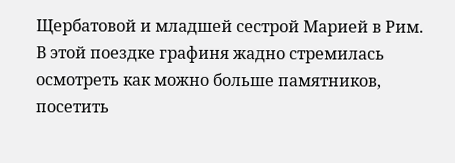Щербатовой и младшей сестрой Марией в Рим. В этой поездке графиня жадно стремилась осмотреть как можно больше памятников, посетить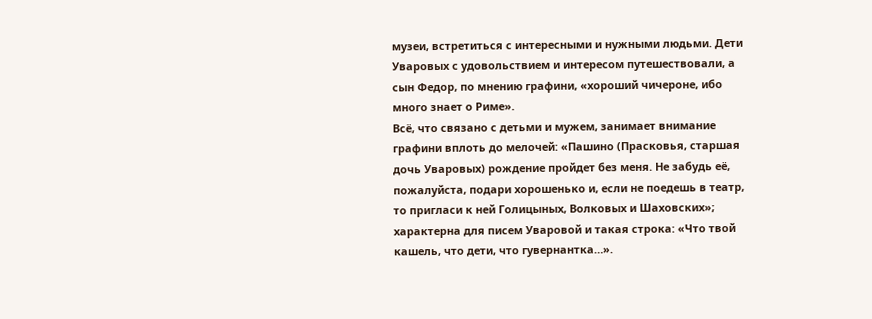музеи, встретиться с интересными и нужными людьми. Дети Уваровых с удовольствием и интересом путешествовали, а сын Федор, по мнению графини, «хороший чичероне, ибо много знает о Риме».
Всё, что связано с детьми и мужем, занимает внимание графини вплоть до мелочей: «Пашино (Прасковья, старшая дочь Уваровых) рождение пройдет без меня. Не забудь её, пожалуйста, подари хорошенько и, если не поедешь в театр, то пригласи к ней Голицыных, Волковых и Шаховских»; характерна для писем Уваровой и такая строка: «Что твой кашель, что дети, что гувернантка…».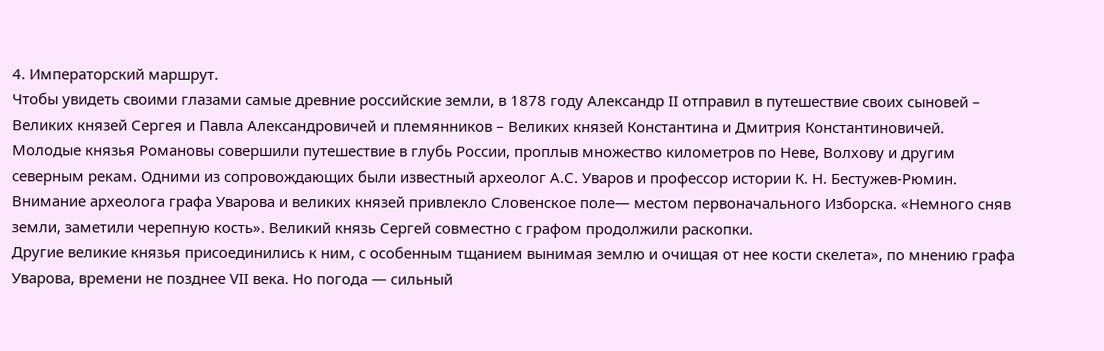4. Императорский маршрут.
Чтобы увидеть своими глазами самые древние российские земли, в 1878 году Александр II отправил в путешествие своих сыновей – Великих князей Сергея и Павла Александровичей и племянников – Великих князей Константина и Дмитрия Константиновичей.
Молодые князья Романовы совершили путешествие в глубь России, проплыв множество километров по Неве, Волхову и другим северным рекам. Одними из сопровождающих были известный археолог А.С. Уваров и профессор истории К. Н. Бестужев-Рюмин.
Внимание археолога графа Уварова и великих князей привлекло Словенское поле— местом первоначального Изборска. «Немного сняв земли, заметили черепную кость». Великий князь Сергей совместно с графом продолжили раскопки.
Другие великие князья присоединились к ним, с особенным тщанием вынимая землю и очищая от нее кости скелета», по мнению графа Уварова, времени не позднее VII века. Но погода — сильный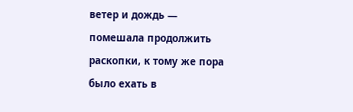ветер и дождь — помешала продолжить раскопки, к тому же пора было ехать в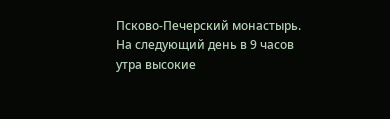Псково-Печерский монастырь.
На следующий день в 9 часов утра высокие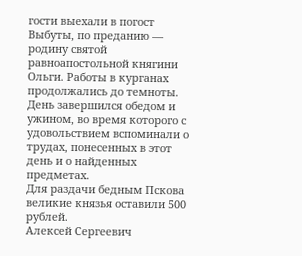гости выехали в погост Выбуты, по преданию — родину святой равноапостольной княгини Ольги. Работы в курганах продолжались до темноты. День завершился обедом и ужином, во время которого с удовольствием вспоминали о трудах, понесенных в этот день и о найденных предметах.
Для раздачи бедным Пскова великие князья оставили 500 рублей.
Алексей Сергеевич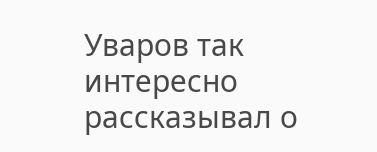Уваров так интересно рассказывал о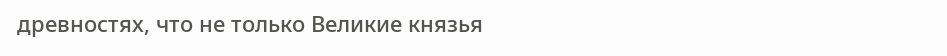древностях, что не только Великие князья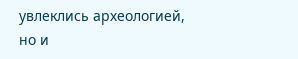увлеклись археологией, но и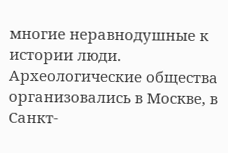многие неравнодушные к истории люди. Археологические общества организовались в Москве, в Санкт-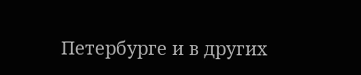Петербурге и в других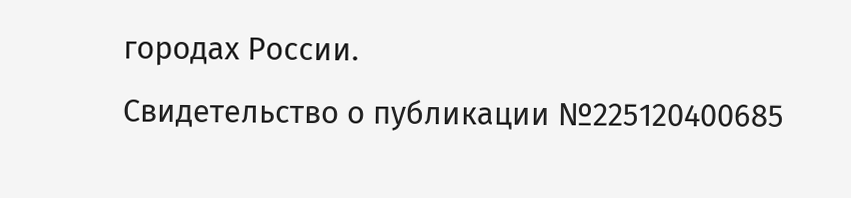городах России.
Свидетельство о публикации №225120400685